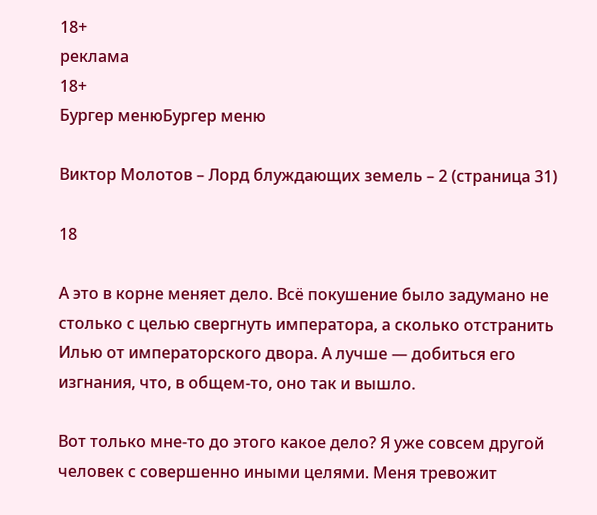18+
реклама
18+
Бургер менюБургер меню

Виктор Молотов – Лорд блуждающих земель – 2 (страница 31)

18

А это в корне меняет дело. Всё покушение было задумано не столько с целью свергнуть императора, а сколько отстранить Илью от императорского двора. А лучше — добиться его изгнания, что, в общем-то, оно так и вышло.

Вот только мне-то до этого какое дело? Я уже совсем другой человек с совершенно иными целями. Меня тревожит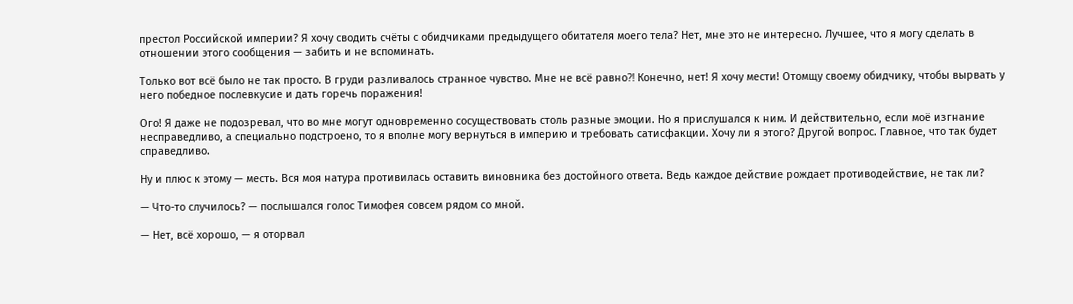престол Российской империи? Я хочу сводить счёты с обидчиками предыдущего обитателя моего тела? Нет, мне это не интересно. Лучшее, что я могу сделать в отношении этого сообщения — забить и не вспоминать.

Только вот всё было не так просто. В груди разливалось странное чувство. Мне не всё равно⁈ Конечно, нет! Я хочу мести! Отомщу своему обидчику, чтобы вырвать у него победное послевкусие и дать горечь поражения!

Ого! Я даже не подозревал, что во мне могут одновременно сосуществовать столь разные эмоции. Но я прислушался к ним. И действительно, если моё изгнание несправедливо, а специально подстроено, то я вполне могу вернуться в империю и требовать сатисфакции. Хочу ли я этого? Другой вопрос. Главное, что так будет справедливо.

Ну и плюс к этому — месть. Вся моя натура противилась оставить виновника без достойного ответа. Ведь каждое действие рождает противодействие, не так ли?

— Что-то случилось? — послышался голос Тимофея совсем рядом со мной.

— Нет, всё хорошо, — я оторвал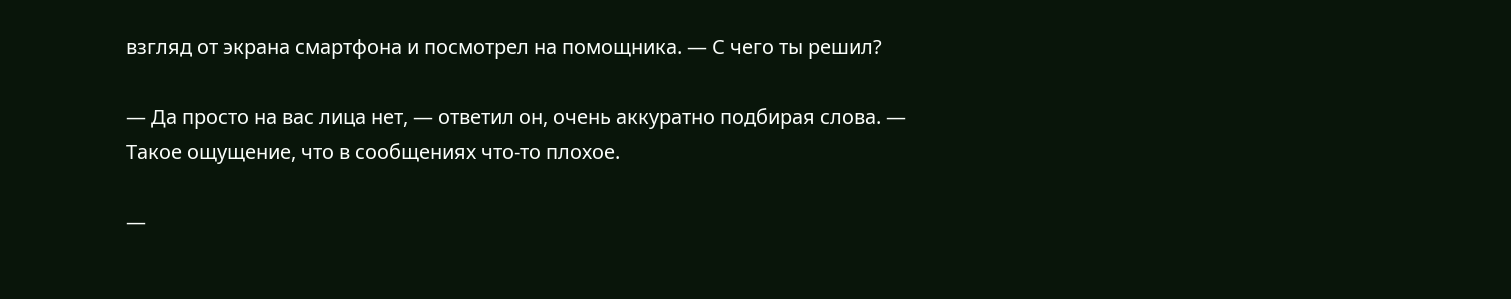взгляд от экрана смартфона и посмотрел на помощника. — С чего ты решил?

— Да просто на вас лица нет, — ответил он, очень аккуратно подбирая слова. — Такое ощущение, что в сообщениях что-то плохое.

—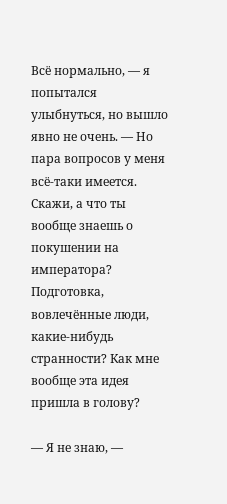Всё нормально, — я попытался улыбнуться, но вышло явно не очень. — Но пара вопросов у меня всё-таки имеется. Скажи, а что ты вообще знаешь о покушении на императора? Подготовка, вовлечённые люди, какие-нибудь странности? Как мне вообще эта идея пришла в голову?

— Я не знаю, —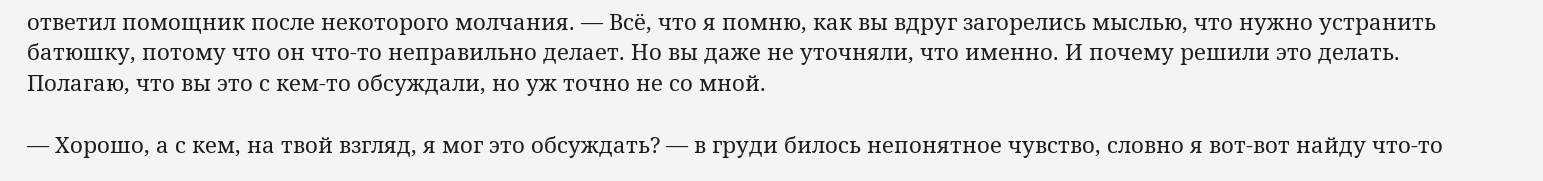ответил помощник после некоторого молчания. — Всё, что я помню, как вы вдруг загорелись мыслью, что нужно устранить батюшку, потому что он что-то неправильно делает. Но вы даже не уточняли, что именно. И почему решили это делать. Полагаю, что вы это с кем-то обсуждали, но уж точно не со мной.

— Хорошо, а с кем, на твой взгляд, я мог это обсуждать? — в груди билось непонятное чувство, словно я вот-вот найду что-то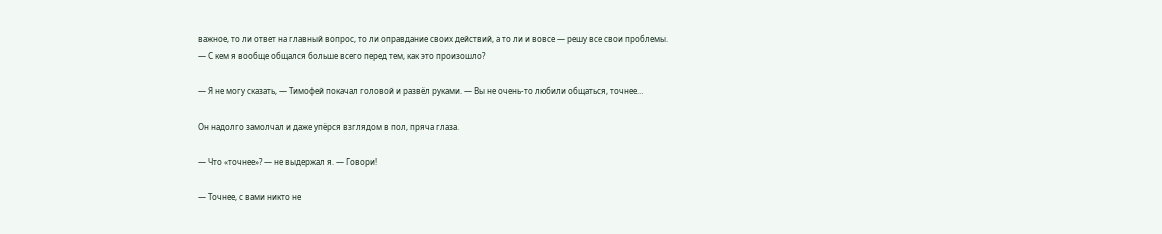важное, то ли ответ на главный вопрос, то ли оправдание своих действий, а то ли и вовсе — решу все свои проблемы. — С кем я вообще общался больше всего перед тем, как это произошло?

— Я не могу сказать, — Тимофей покачал головой и развёл руками. — Вы не очень-то любили общаться, точнее…

Он надолго замолчал и даже упёрся взглядом в пол, пряча глаза.

— Что «точнее»? — не выдержал я. — Говори!

— Точнее, с вами никто не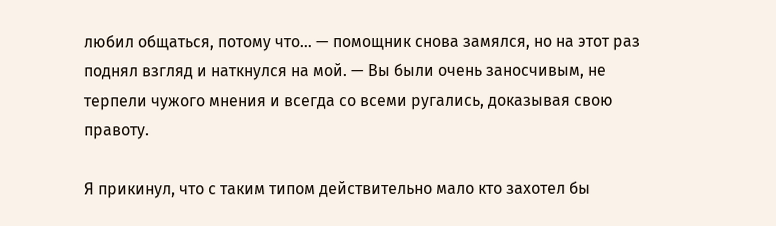любил общаться, потому что… — помощник снова замялся, но на этот раз поднял взгляд и наткнулся на мой. — Вы были очень заносчивым, не терпели чужого мнения и всегда со всеми ругались, доказывая свою правоту.

Я прикинул, что с таким типом действительно мало кто захотел бы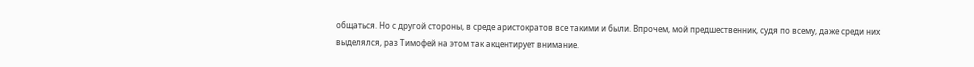общаться. Но с другой стороны, в среде аристократов все такими и были. Впрочем, мой предшественник, судя по всему, даже среди них выделялся, раз Тимофей на этом так акцентирует внимание.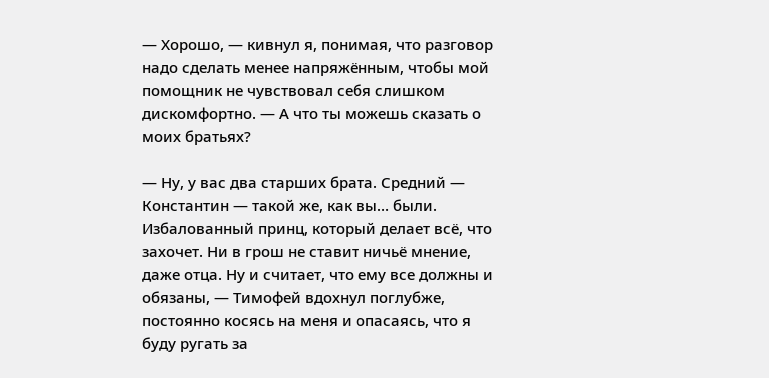— Хорошо, — кивнул я, понимая, что разговор надо сделать менее напряжённым, чтобы мой помощник не чувствовал себя слишком дискомфортно. — А что ты можешь сказать о моих братьях?

— Ну, у вас два старших брата. Средний — Константин — такой же, как вы… были. Избалованный принц, который делает всё, что захочет. Ни в грош не ставит ничьё мнение, даже отца. Ну и считает, что ему все должны и обязаны, — Тимофей вдохнул поглубже, постоянно косясь на меня и опасаясь, что я буду ругать за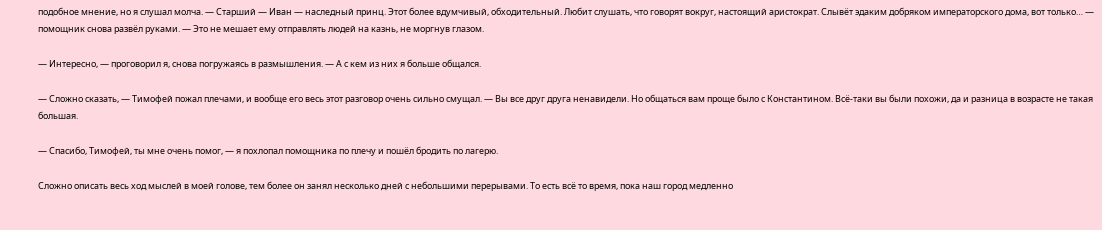подобное мнение, но я слушал молча. — Старший — Иван — наследный принц. Этот более вдумчивый, обходительный. Любит слушать, что говорят вокруг, настоящий аристократ. Слывёт эдаким добряком императорского дома, вот только… — помощник снова развёл руками. — Это не мешает ему отправлять людей на казнь, не моргнув глазом.

— Интересно, — проговорил я, снова погружаясь в размышления. — А с кем из них я больше общался.

— Сложно сказать, — Тимофей пожал плечами, и вообще его весь этот разговор очень сильно смущал. — Вы все друг друга ненавидели. Но общаться вам проще было с Константином. Всё-таки вы были похожи, да и разница в возрасте не такая большая.

— Спасибо, Тимофей, ты мне очень помог, — я похлопал помощника по плечу и пошёл бродить по лагерю.

Сложно описать весь ход мыслей в моей голове, тем более он занял несколько дней с небольшими перерывами. То есть всё то время, пока наш город медленно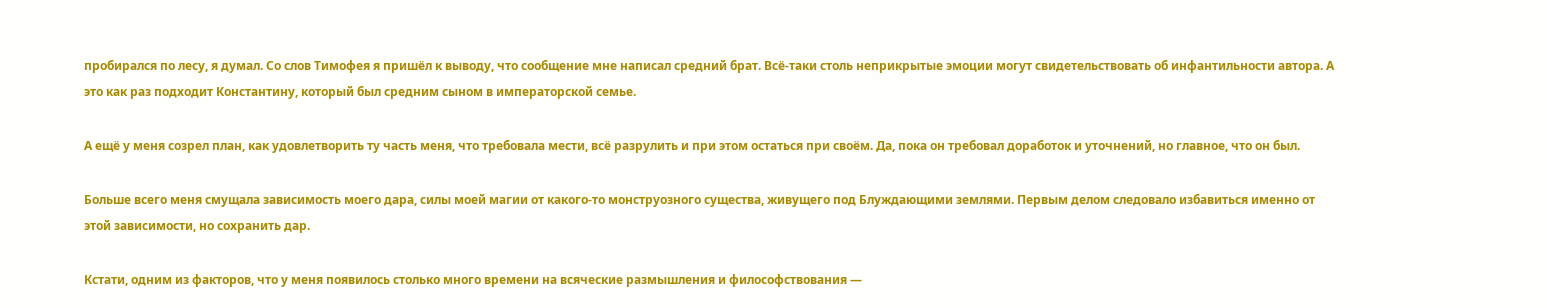пробирался по лесу, я думал. Со слов Тимофея я пришёл к выводу, что сообщение мне написал средний брат. Всё-таки столь неприкрытые эмоции могут свидетельствовать об инфантильности автора. А это как раз подходит Константину, который был средним сыном в императорской семье.

А ещё у меня созрел план, как удовлетворить ту часть меня, что требовала мести, всё разрулить и при этом остаться при своём. Да, пока он требовал доработок и уточнений, но главное, что он был.

Больше всего меня смущала зависимость моего дара, силы моей магии от какого-то монструозного существа, живущего под Блуждающими землями. Первым делом следовало избавиться именно от этой зависимости, но сохранить дар.

Кстати, одним из факторов, что у меня появилось столько много времени на всяческие размышления и философствования —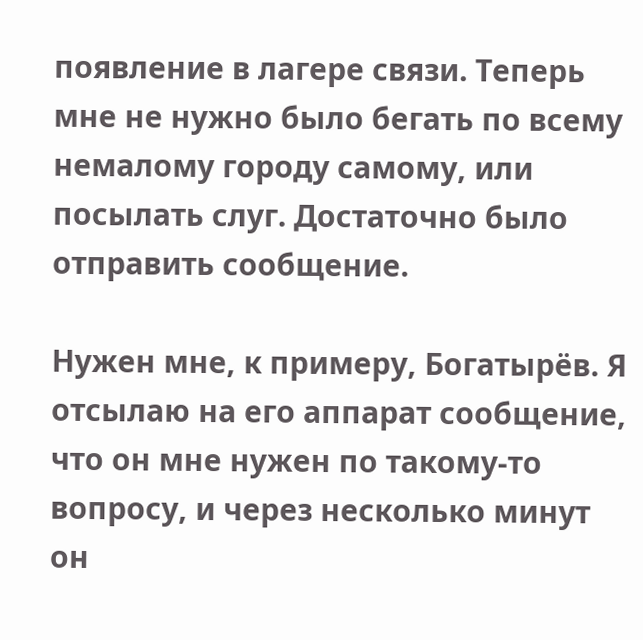появление в лагере связи. Теперь мне не нужно было бегать по всему немалому городу самому, или посылать слуг. Достаточно было отправить сообщение.

Нужен мне, к примеру, Богатырёв. Я отсылаю на его аппарат сообщение, что он мне нужен по такому-то вопросу, и через несколько минут он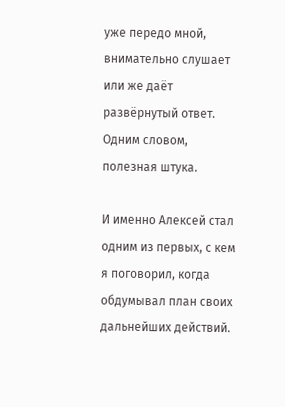уже передо мной, внимательно слушает или же даёт развёрнутый ответ. Одним словом, полезная штука.

И именно Алексей стал одним из первых, с кем я поговорил, когда обдумывал план своих дальнейших действий.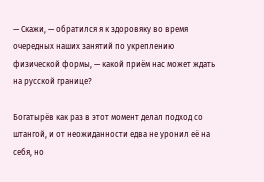— Скажи, — обратился я к здоровяку во время очередных наших занятий по укреплению физической формы, — какой приём нас может ждать на русской границе?

Богатырёв как раз в этот момент делал подход со штангой, и от неожиданности едва не уронил её на себя, но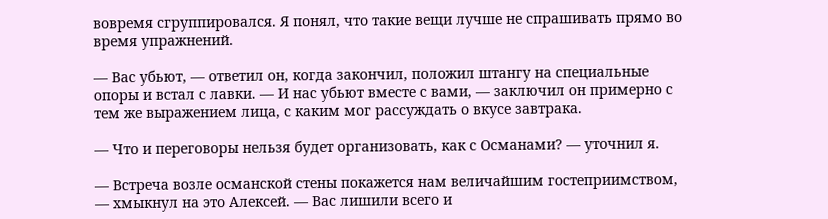вовремя сгруппировался. Я понял, что такие вещи лучше не спрашивать прямо во время упражнений.

— Вас убьют, — ответил он, когда закончил, положил штангу на специальные опоры и встал с лавки. — И нас убьют вместе с вами, — заключил он примерно с тем же выражением лица, с каким мог рассуждать о вкусе завтрака.

— Что и переговоры нельзя будет организовать, как с Османами? — уточнил я.

— Встреча возле османской стены покажется нам величайшим гостеприимством, — хмыкнул на это Алексей. — Вас лишили всего и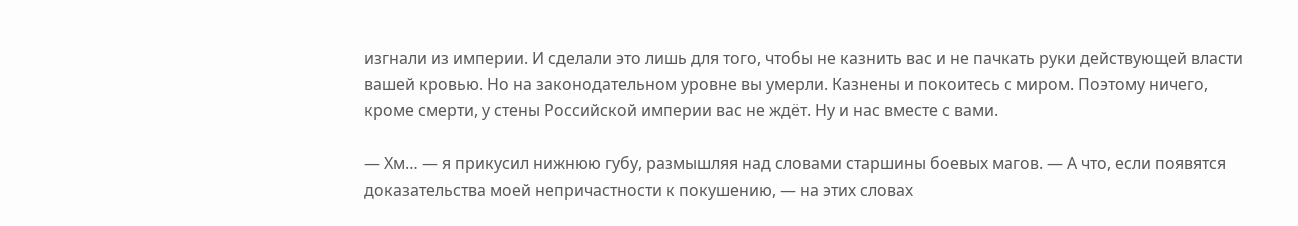изгнали из империи. И сделали это лишь для того, чтобы не казнить вас и не пачкать руки действующей власти вашей кровью. Но на законодательном уровне вы умерли. Казнены и покоитесь с миром. Поэтому ничего, кроме смерти, у стены Российской империи вас не ждёт. Ну и нас вместе с вами.

— Хм… — я прикусил нижнюю губу, размышляя над словами старшины боевых магов. — А что, если появятся доказательства моей непричастности к покушению, — на этих словах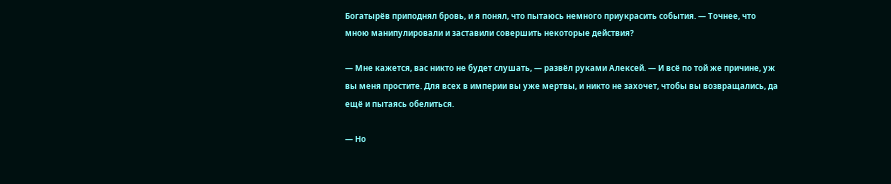Богатырёв приподнял бровь, и я понял, что пытаюсь немного приукрасить события. — Точнее, что мною манипулировали и заставили совершить некоторые действия?

— Мне кажется, вас никто не будет слушать, — развёл руками Алексей. — И всё по той же причине, уж вы меня простите. Для всех в империи вы уже мертвы, и никто не захочет, чтобы вы возвращались, да ещё и пытаясь обелиться.

— Но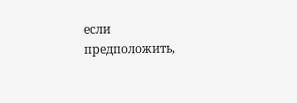если предположить,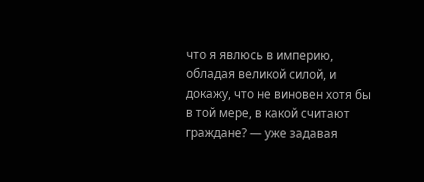что я явлюсь в империю, обладая великой силой, и докажу, что не виновен хотя бы в той мере, в какой считают граждане? — уже задавая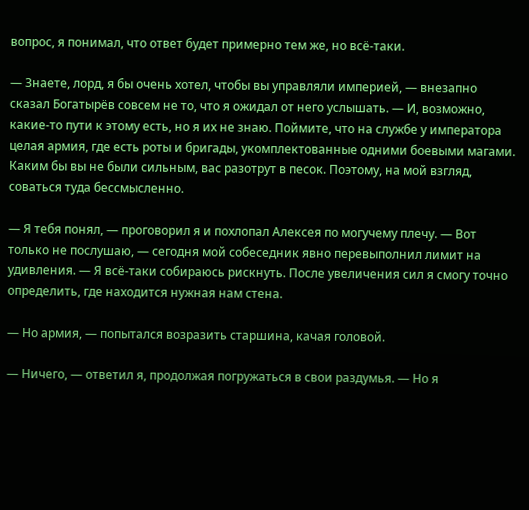вопрос, я понимал, что ответ будет примерно тем же, но всё-таки.

— Знаете, лорд, я бы очень хотел, чтобы вы управляли империей, — внезапно сказал Богатырёв совсем не то, что я ожидал от него услышать. — И, возможно, какие-то пути к этому есть, но я их не знаю. Поймите, что на службе у императора целая армия, где есть роты и бригады, укомплектованные одними боевыми магами. Каким бы вы не были сильным, вас разотрут в песок. Поэтому, на мой взгляд, соваться туда бессмысленно.

— Я тебя понял, — проговорил я и похлопал Алексея по могучему плечу. — Вот только не послушаю, — сегодня мой собеседник явно перевыполнил лимит на удивления. — Я всё-таки собираюсь рискнуть. После увеличения сил я смогу точно определить, где находится нужная нам стена.

— Но армия, — попытался возразить старшина, качая головой.

— Ничего, — ответил я, продолжая погружаться в свои раздумья. — Но я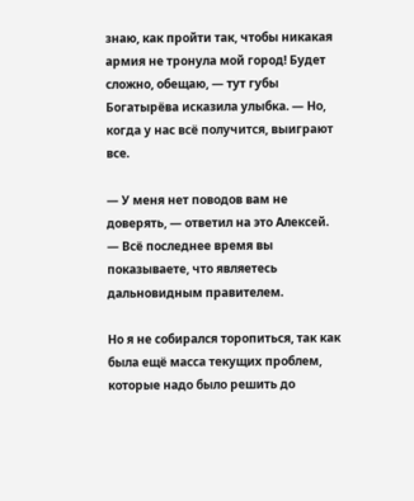знаю, как пройти так, чтобы никакая армия не тронула мой город! Будет сложно, обещаю, — тут губы Богатырёва исказила улыбка. — Но, когда у нас всё получится, выиграют все.

— У меня нет поводов вам не доверять, — ответил на это Алексей. — Всё последнее время вы показываете, что являетесь дальновидным правителем.

Но я не собирался торопиться, так как была ещё масса текущих проблем, которые надо было решить до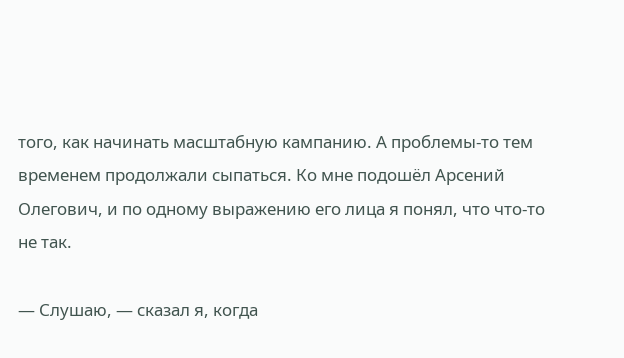того, как начинать масштабную кампанию. А проблемы-то тем временем продолжали сыпаться. Ко мне подошёл Арсений Олегович, и по одному выражению его лица я понял, что что-то не так.

— Слушаю, — сказал я, когда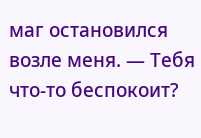маг остановился возле меня. — Тебя что-то беспокоит?